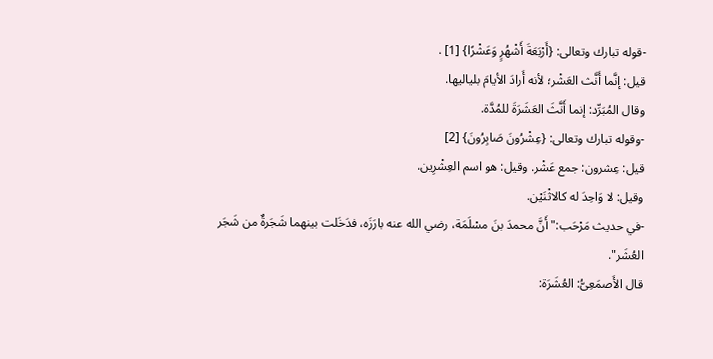-قوله تبارك وتعالى: {أَرْبَعَةَ أَشْهُرٍ وَعَشْرًا} [1] .
قيل: إنَّما أَنَّث العَشْر؛ لأنه أَرادَ الأيامَ بلياليها.
وقال المُبَرِّد: إنما أَنَّثَ العَشَرَةَ للمُدَّة.
-وقوله تبارك وتعالى: {عِشْرُونَ صَابِرُونَ} [2]
قيل: عِشرون: جمع عَشْر. وقيل: هو اسم العِشْرِين.
وقيل: لا وَاحِدَ له كالاثْنَيْن.
-في حديث مَرْحَب:"أَنَّ محمدَ بنَ مسْلَمَة، رضي الله عنه بارَزَه، فدَخَلت بينهما شَجَرةٌ من شَجَر العُشَر".
قال الأَصمَعِىُّ: العُشَرَة: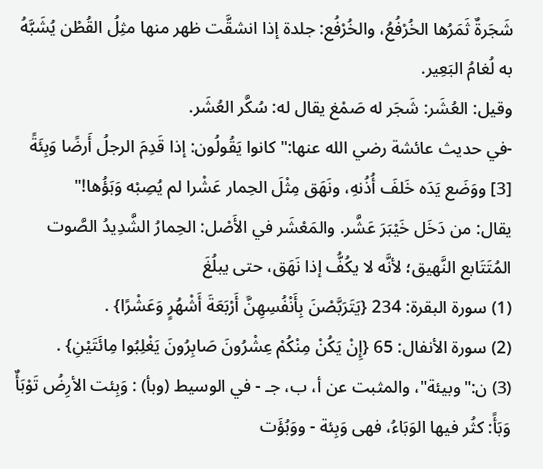شَجَرةٌ ثَمَرُها الخُرْفُعُ، والخُرْفُع: جلدة إذا انشقَّت ظهر منها مثِلُ القُطْن يُشَبَّهُ به لُغامُ البَعِير.
وقيل: العُشَر: شَجَر له صَمْغ يقال له: سُكَّر العُشَر.
-في حديث عائشة رضي الله عنها:"كانوا يَقُولُون: إذا قَدِمَ الرجلُ أَرضًا وَبِئَةً [3] ووَضَع يَدَه خَلفَ أُذُنهِ، ونَهَق مِثْلَ الحِمار عَشْرا لم يُصِبْه وَبَؤُها!"
يقال: من دَخَل خَيْبَرَ عَشَّر. والمَعْشَر في الأَصْل: الحِمارُ الشَّدِيدُ الصَّوت المُتَتَابع النَّهيق؛ لأنَّه لا يكُفُّ إذا نَهَق، حتى يبلُغَ
(1) سورة البقرة: 234 {يَتَرَبَّصْنَ بِأَنْفُسِهِنَّ أَرْبَعَةَ أَشْهُرٍ وَعَشْرًا} .
(2) سورة الأنفال: 65 {إِنْ يَكُنْ مِنْكُمْ عِشْرُونَ صَابِرُونَ يَغْلِبُوا مِائَتَيْنِ} .
(3) ن:"وبيئة"، والمثبت عن أ، ب، جـ - في الوسيط (وبأ) : وَبِئت الأرِضُ تَوْبَأٌ وَبَأً: كثُر فيها الوَبَاءُ، فهى وَبِئة - ووَبُؤَت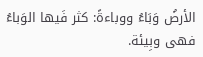الأرضُ وَبَاءُ ووباءةً: كثر فَيها الوَباءُ فهى وبِيئة.